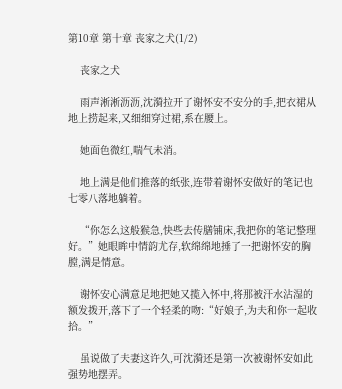第10章 第十章 丧家之犬(1/2)

    丧家之犬

    雨声淅淅沥沥,沈漪拉开了谢怀安不安分的手,把衣裙从地上捞起来,又细细穿过裙,系在腰上。

    她面色微红,喘气未消。

    地上满是他们推落的纸张,连带着谢怀安做好的笔记也七零八落地躺着。

    “你怎么这般猴急,快些去传膳铺床,我把你的笔记整理好。”她眼眸中情韵尤存,软绵绵地捶了一把谢怀安的胸膛,满是情意。

    谢怀安心满意足地把她又揽入怀中,将那被汗水沾湿的额发拨开,落下了一个轻柔的吻:“好娘子,为夫和你一起收拾。”

    虽说做了夫妻这许久,可沈漪还是第一次被谢怀安如此强势地摆弄。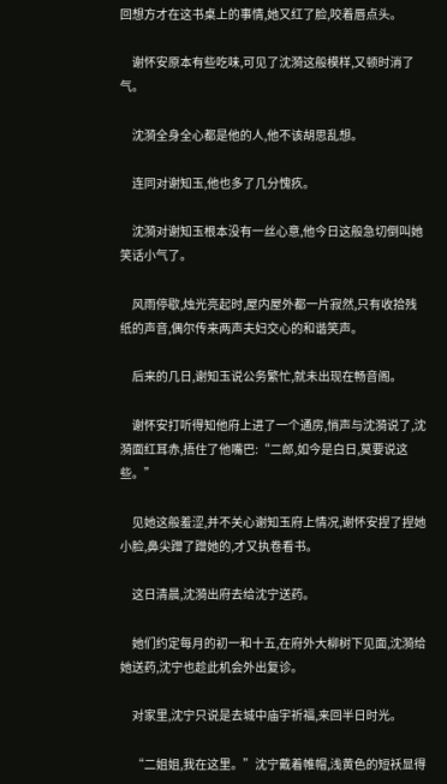回想方才在这书桌上的事情,她又红了脸,咬着唇点头。

    谢怀安原本有些吃味,可见了沈漪这般模样,又顿时消了气。

    沈漪全身全心都是他的人,他不该胡思乱想。

    连同对谢知玉,他也多了几分愧疚。

    沈漪对谢知玉根本没有一丝心意,他今日这般急切倒叫她笑话小气了。

    风雨停歇,烛光亮起时,屋内屋外都一片寂然,只有收拾残纸的声音,偶尔传来两声夫妇交心的和谐笑声。

    后来的几日,谢知玉说公务繁忙,就未出现在畅音阁。

    谢怀安打听得知他府上进了一个通房,悄声与沈漪说了,沈漪面红耳赤,捂住了他嘴巴:“二郎,如今是白日,莫要说这些。”

    见她这般羞涩,并不关心谢知玉府上情况,谢怀安捏了捏她小脸,鼻尖蹭了蹭她的,才又执卷看书。

    这日清晨,沈漪出府去给沈宁送药。

    她们约定每月的初一和十五,在府外大柳树下见面,沈漪给她送药,沈宁也趁此机会外出复诊。

    对家里,沈宁只说是去城中庙宇祈福,来回半日时光。

    “二姐姐,我在这里。”沈宁戴着帷帽,浅黄色的短袄显得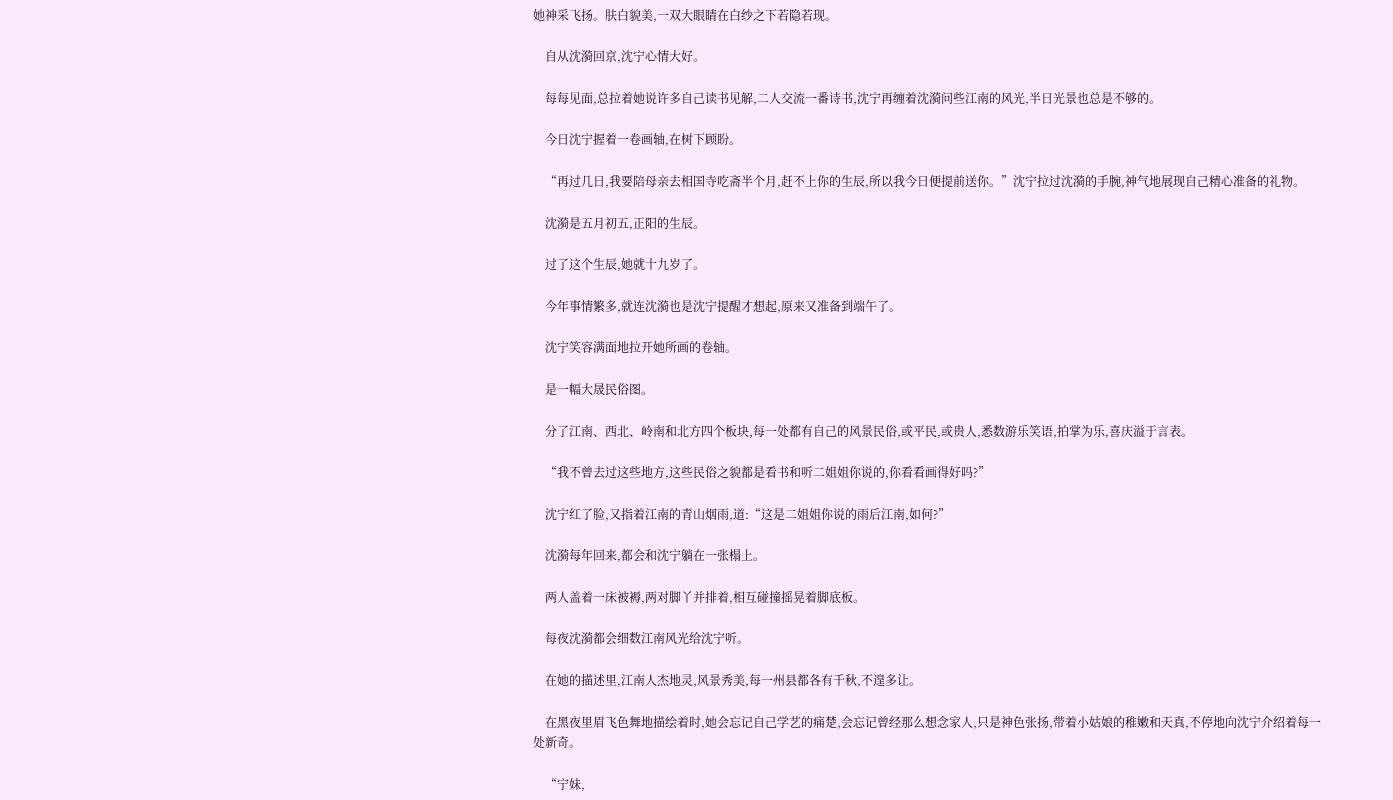她神采飞扬。肤白貌美,一双大眼睛在白纱之下若隐若现。

    自从沈漪回京,沈宁心情大好。

    每每见面,总拉着她说许多自己读书见解,二人交流一番诗书,沈宁再缠着沈漪问些江南的风光,半日光景也总是不够的。

    今日沈宁握着一卷画轴,在树下顾盼。

    “再过几日,我要陪母亲去相国寺吃斋半个月,赶不上你的生辰,所以我今日便提前送你。”沈宁拉过沈漪的手腕,神气地展现自己精心准备的礼物。

    沈漪是五月初五,正阳的生辰。

    过了这个生辰,她就十九岁了。

    今年事情繁多,就连沈漪也是沈宁提醒才想起,原来又准备到端午了。

    沈宁笑容满面地拉开她所画的卷轴。

    是一幅大晟民俗图。

    分了江南、西北、岭南和北方四个板块,每一处都有自己的风景民俗,或平民,或贵人,悉数游乐笑语,拍掌为乐,喜庆溢于言表。

    “我不曾去过这些地方,这些民俗之貌都是看书和听二姐姐你说的,你看看画得好吗?”

    沈宁红了脸,又指着江南的青山烟雨,道:“这是二姐姐你说的雨后江南,如何?”

    沈漪每年回来,都会和沈宁躺在一张榻上。

    两人盖着一床被褥,两对脚丫并排着,相互碰撞摇晃着脚底板。

    每夜沈漪都会细数江南风光给沈宁听。

    在她的描述里,江南人杰地灵,风景秀美,每一州县都各有千秋,不遑多让。

    在黑夜里眉飞色舞地描绘着时,她会忘记自己学艺的痛楚,会忘记曾经那么想念家人,只是神色张扬,带着小姑娘的稚嫩和天真,不停地向沈宁介绍着每一处新奇。

    “宁妹,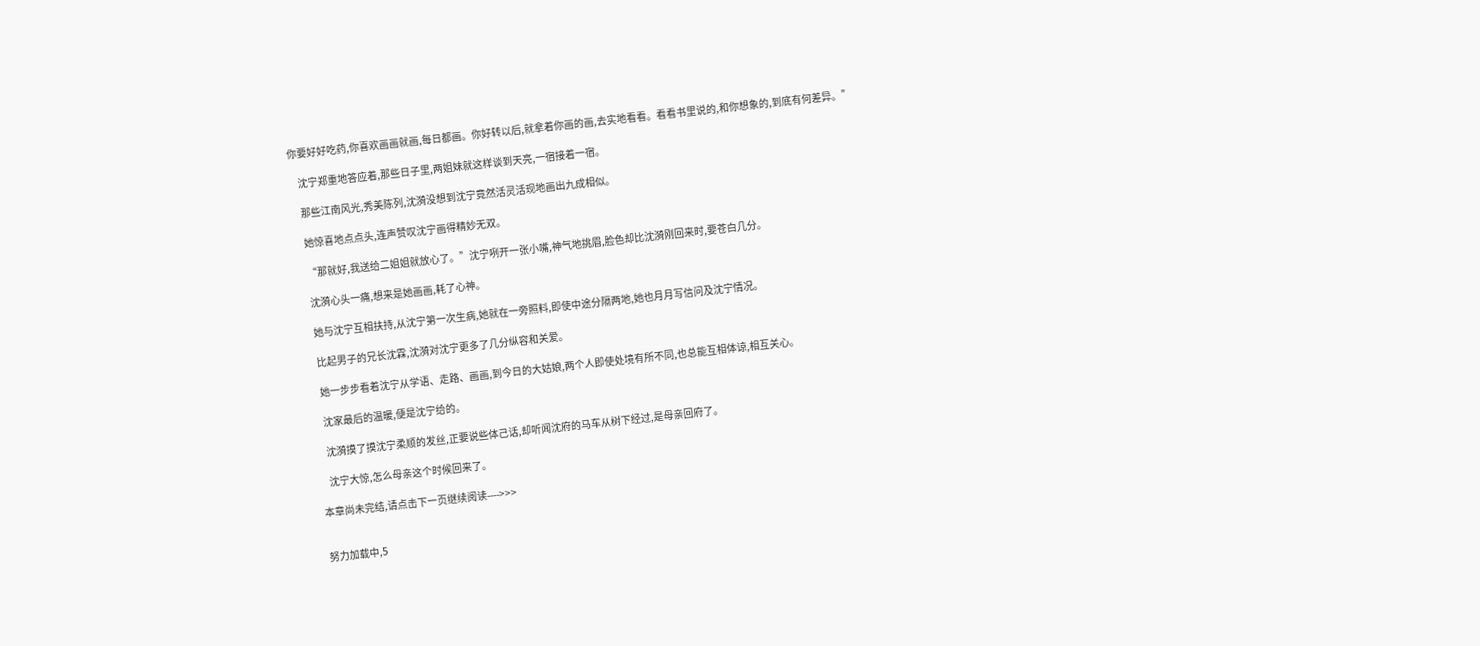你要好好吃药,你喜欢画画就画,每日都画。你好转以后,就拿着你画的画,去实地看看。看看书里说的,和你想象的,到底有何差异。”

    沈宁郑重地答应着,那些日子里,两姐妹就这样谈到天亮,一宿接着一宿。

    那些江南风光,秀美陈列,沈漪没想到沈宁竟然活灵活现地画出九成相似。

    她惊喜地点点头,连声赞叹沈宁画得精妙无双。

    “那就好,我送给二姐姐就放心了。”沈宁咧开一张小嘴,神气地挑眉,脸色却比沈漪刚回来时,要苍白几分。

    沈漪心头一痛,想来是她画画,耗了心神。

    她与沈宁互相扶持,从沈宁第一次生病,她就在一旁照料,即使中途分隔两地,她也月月写信问及沈宁情况。

    比起男子的兄长沈霖,沈漪对沈宁更多了几分纵容和关爱。

    她一步步看着沈宁从学语、走路、画画,到今日的大姑娘,两个人即使处境有所不同,也总能互相体谅,相互关心。

    沈家最后的温暖,便是沈宁给的。

    沈漪摸了摸沈宁柔顺的发丝,正要说些体己话,却听闻沈府的马车从树下经过,是母亲回府了。

    沈宁大惊,怎么母亲这个时候回来了。

本章尚未完结,请点击下一页继续阅读---->>>


努力加载中,5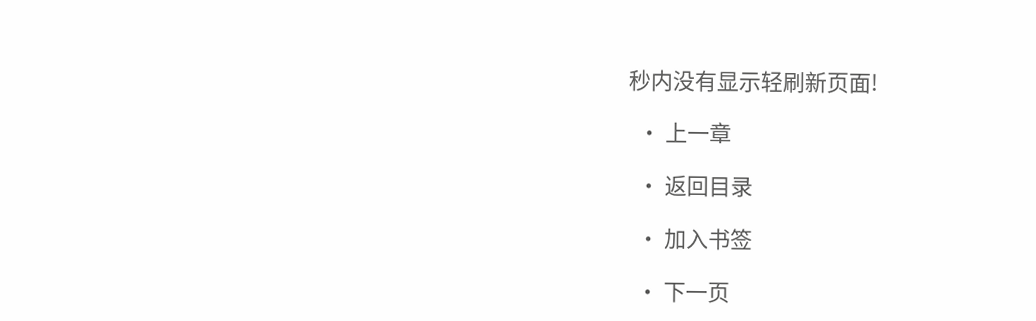秒内没有显示轻刷新页面!

  • 上一章

  • 返回目录

  • 加入书签

  • 下一页